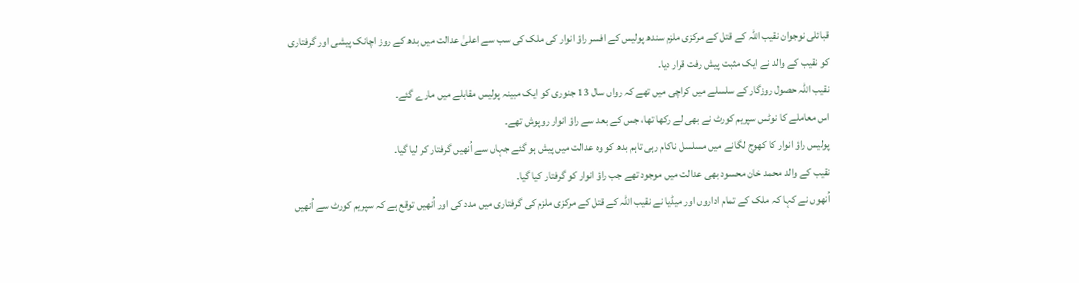قبائلی نوجوان نقیب اللہ کے قتل کے مرکزی ملزم سندھ پولیس کے افسر راؤ انوار کی ملک کی سب سے اعلیٰ عدالت میں بدھ کے روز اچانک پیشی اور گرفتاری کو نقیب کے والد نے ایک مثبت پیش رفت قرار دیا۔
نقیب اللہ حصول روزگار کے سلسلے میں کراچی میں تھے کہ رواں سال 13 جنوری کو ایک مبینہ پولیس مقابلے میں مارے گئے۔
اس معاملے کا نوٹس سپریم کورٹ نے بھی لے رکھا تھا، جس کے بعد سے راؤ انوار روپوش تھے۔
پولیس راؤ انوار کا کھوج لگانے میں مسلسل ناکام رہی تاہم بدھ کو وہ عدالت میں پیش ہو گئے جہاں سے اُنھیں گرفتار کر لیا گیا۔
نقیب کے والد محمد خان محسود بھی عدالت میں موجود تھے جب راؤ انوار کو گرفتار کیا گیا۔
اُنھوں نے کہا کہ ملک کے تمام اداروں اور میڈیا نے نقیب اللہ کے قتل کے مرکزی ملزم کی گرفتاری میں مدد کی اور اُنھیں توقع ہے کہ سپریم کورٹ سے اُنھیں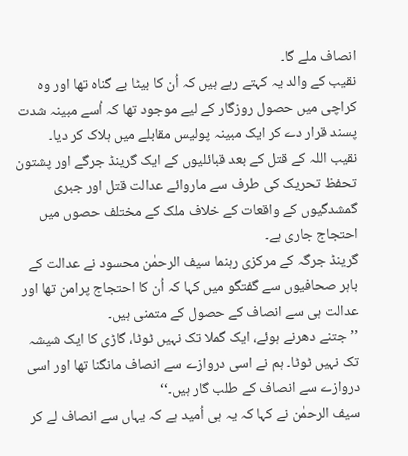انصاف ملے گا۔
نقیب کے والد یہ کہتے رہے ہیں کہ اُن کا بیٹا بے گناہ تھا اور وہ کراچی میں حصول روزگار کے لیے موجود تھا کہ اُسے مبینہ شدت پسند قرار دے کر ایک مبینہ پولیس مقابلے میں ہلاک کر دیا۔
نقیب اللہ کے قتل کے بعد قبائلیوں کے ایک گرینڈ جرگے اور پشتون تحفظ تحریک کی طرف سے ماروائے عدالت قتل اور جبری گمشدگیوں کے واقعات کے خلاف ملک کے مختلف حصوں میں احتجاج جاری ہے۔
گرینڈ جرگہ کے مرکزی رہنما سیف الرحمٰن محسود نے عدالت کے باہر صحافیوں سے گفتگو میں کہا کہ اُن کا احتجاج پرامن تھا اور عدالت ہی سے انصاف کے حصول کے متمنی ہیں۔
’’جتنے دھرنے ہوئے، ایک گملا تک نہیں ٹوٹا، گاڑی کا ایک شیشہ تک نہیں ٹوٹا۔ ہم نے اسی دروازے سے انصاف مانگنا تھا اور اسی دروازے سے انصاف کے طلب گار ہیں۔‘‘
سیف الرحمٰن نے کہا کہ یہ ہی اُمید ہے کہ یہاں سے انصاف لے کر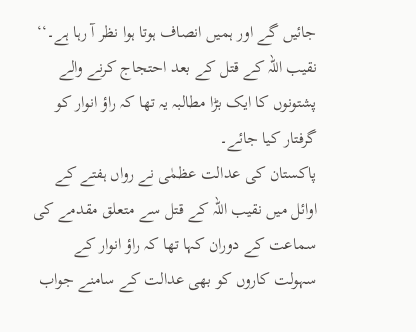جائیں گے اور ہمیں انصاف ہوتا ہوا نظر آ رہا ہے۔‘‘
نقیب اللہ کے قتل کے بعد احتجاج کرنے والے پشتونوں کا ایک بڑا مطالبہ یہ تھا کہ راؤ انوار کو گرفتار کیا جائے۔
پاکستان کی عدالت عظمٰی نے رواں ہفتے کے اوائل میں نقیب اللہ کے قتل سے متعلق مقدمے کی سماعت کے دوران کہا تھا کہ راؤ انوار کے سہولت کاروں کو بھی عدالت کے سامنے جواب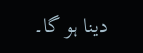دینا ہو گا۔